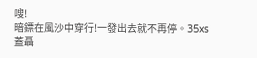嗖!
暗鏢在風沙中穿行!一發出去就不再停。35xs
蓋聶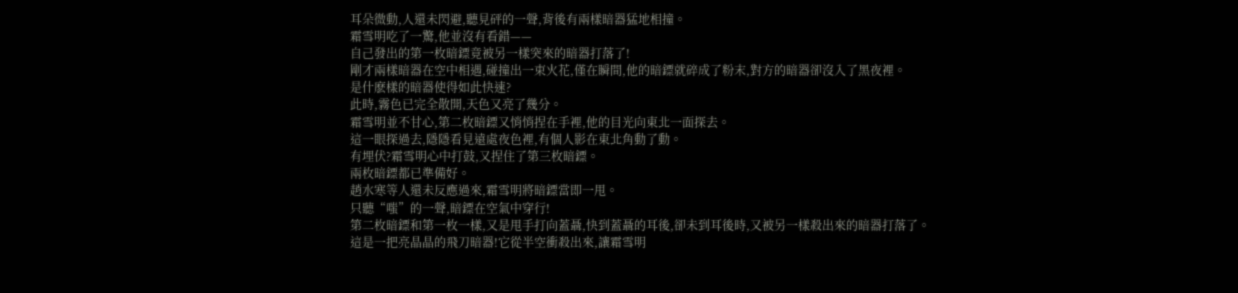耳朵微動,人還未閃避,聽見砰的一聲,背後有兩樣暗器猛地相撞。
霜雪明吃了一驚,他並沒有看錯——
自己發出的第一枚暗鏢竟被另一樣突來的暗器打落了!
剛才兩樣暗器在空中相遇,碰撞出一束火花,僅在瞬間,他的暗鏢就碎成了粉末,對方的暗器卻沒入了黑夜裡。
是什麽樣的暗器使得如此快速?
此時,霧色已完全散開,天色又亮了幾分。
霜雪明並不甘心,第二枚暗鏢又悄悄捏在手裡,他的目光向東北一面探去。
這一眼探過去,隱隱看見遠處夜色裡,有個人影在東北角動了動。
有埋伏?霜雪明心中打鼓,又捏住了第三枚暗鏢。
兩枚暗鏢都已準備好。
趙水寒等人還未反應過來,霜雪明將暗鏢當即一甩。
只聽“嗤”的一聲,暗鏢在空氣中穿行!
第二枚暗鏢和第一枚一樣,又是甩手打向蓋聶,快到蓋聶的耳後,卻未到耳後時,又被另一樣殺出來的暗器打落了。
這是一把亮晶晶的飛刀暗器!它從半空衝殺出來,讓霜雪明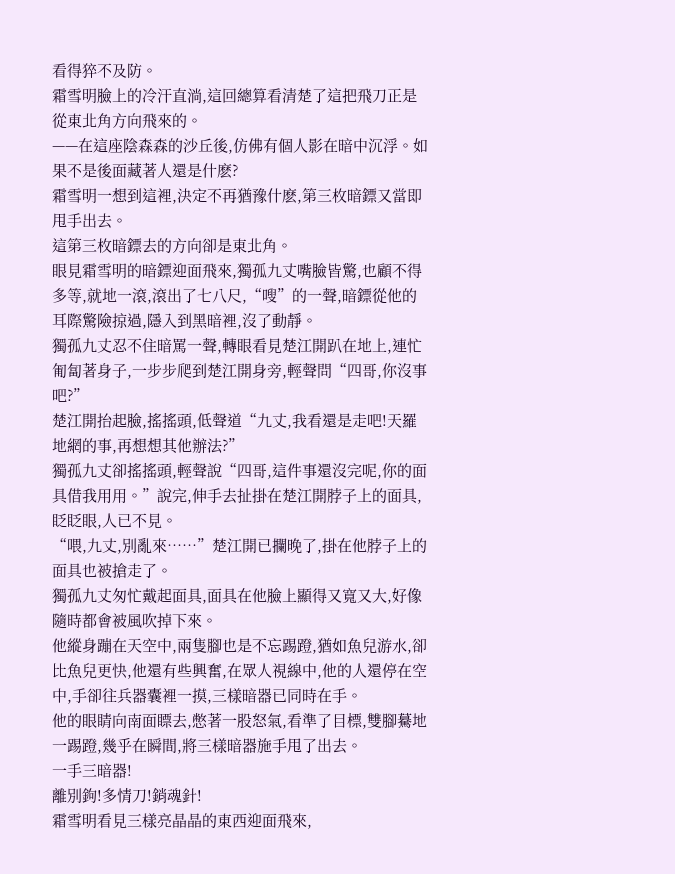看得猝不及防。
霜雪明臉上的冷汗直淌,這回總算看清楚了這把飛刀正是從東北角方向飛來的。
——在這座陰森森的沙丘後,仿佛有個人影在暗中沉浮。如果不是後面藏著人還是什麽?
霜雪明一想到這裡,決定不再猶豫什麽,第三枚暗鏢又當即甩手出去。
這第三枚暗鏢去的方向卻是東北角。
眼見霜雪明的暗鏢迎面飛來,獨孤九丈嘴臉皆驚,也顧不得多等,就地一滾,滾出了七八尺,“嗖”的一聲,暗鏢從他的耳際驚險掠過,隱入到黑暗裡,沒了動靜。
獨孤九丈忍不住暗罵一聲,轉眼看見楚江開趴在地上,連忙匍匐著身子,一步步爬到楚江開身旁,輕聲問“四哥,你沒事吧?”
楚江開抬起臉,搖搖頭,低聲道“九丈,我看還是走吧!天羅地網的事,再想想其他辦法?”
獨孤九丈卻搖搖頭,輕聲說“四哥,這件事還沒完呢,你的面具借我用用。”說完,伸手去扯掛在楚江開脖子上的面具,眨眨眼,人已不見。
“喂,九丈,別亂來……”楚江開已攔晚了,掛在他脖子上的面具也被搶走了。
獨孤九丈匆忙戴起面具,面具在他臉上顯得又寬又大,好像隨時都會被風吹掉下來。
他縱身蹦在天空中,兩隻腳也是不忘踢蹬,猶如魚兒游水,卻比魚兒更快,他還有些興奮,在眾人視線中,他的人還停在空中,手卻往兵器囊裡一摸,三樣暗器已同時在手。
他的眼睛向南面瞟去,憋著一股怒氣,看準了目標,雙腳驀地一踢蹬,幾乎在瞬間,將三樣暗器施手甩了出去。
一手三暗器!
離別鉤!多情刀!銷魂針!
霜雪明看見三樣亮晶晶的東西迎面飛來,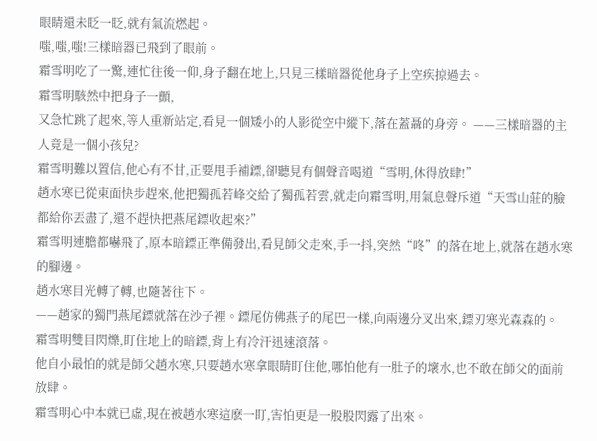眼睛還未眨一眨,就有氣流燃起。
嗤,嗤,嗤!三樣暗器已飛到了眼前。
霜雪明吃了一驚,連忙往後一仰,身子翻在地上,只見三樣暗器從他身子上空疾掠過去。
霜雪明駭然中把身子一顫,
又急忙跳了起來,等人重新站定,看見一個矮小的人影從空中縱下,落在蓋聶的身旁。 ——三樣暗器的主人竟是一個小孩兒?
霜雪明難以置信,他心有不甘,正要甩手補鏢,卻聽見有個聲音喝道“雪明,休得放肆!”
趙水寒已從東面快步趕來,他把獨孤若峰交給了獨孤若雲,就走向霜雪明,用氣息聲斥道“天雪山莊的臉都給你丟盡了,還不趕快把燕尾鏢收起來?”
霜雪明連膽都嚇飛了,原本暗鏢正準備發出,看見師父走來,手一抖,突然“咚”的落在地上,就落在趙水寒的腳邊。
趙水寒目光轉了轉,也隨著往下。
——趙家的獨門燕尾鏢就落在沙子裡。鏢尾仿佛燕子的尾巴一樣,向兩邊分叉出來,鏢刃寒光森森的。
霜雪明雙目閃爍,盯住地上的暗鏢,背上有冷汗迅速滾落。
他自小最怕的就是師父趙水寒,只要趙水寒拿眼睛盯住他,哪怕他有一肚子的壞水,也不敢在師父的面前放肆。
霜雪明心中本就已虛,現在被趙水寒這麽一盯,害怕更是一股股閃露了出來。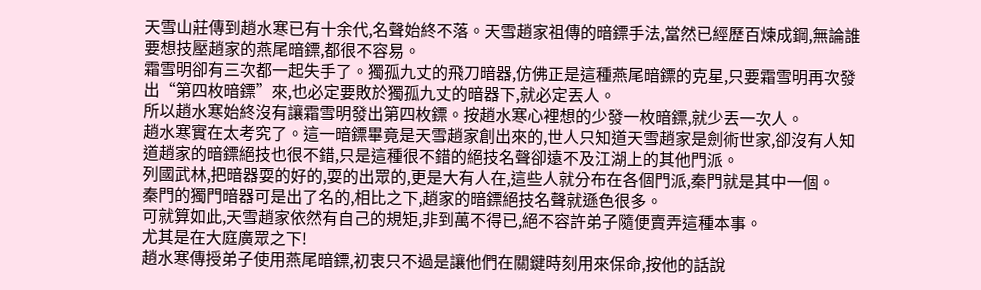天雪山莊傳到趙水寒已有十余代,名聲始終不落。天雪趙家祖傳的暗鏢手法,當然已經歷百煉成鋼,無論誰要想技壓趙家的燕尾暗鏢,都很不容易。
霜雪明卻有三次都一起失手了。獨孤九丈的飛刀暗器,仿佛正是這種燕尾暗鏢的克星,只要霜雪明再次發出“第四枚暗鏢”來,也必定要敗於獨孤九丈的暗器下,就必定丟人。
所以趙水寒始終沒有讓霜雪明發出第四枚鏢。按趙水寒心裡想的少發一枚暗鏢,就少丟一次人。
趙水寒實在太考究了。這一暗鏢畢竟是天雪趙家創出來的,世人只知道天雪趙家是劍術世家,卻沒有人知道趙家的暗鏢絕技也很不錯,只是這種很不錯的絕技名聲卻遠不及江湖上的其他門派。
列國武林,把暗器耍的好的,耍的出眾的,更是大有人在,這些人就分布在各個門派,秦門就是其中一個。
秦門的獨門暗器可是出了名的,相比之下,趙家的暗鏢絕技名聲就遜色很多。
可就算如此,天雪趙家依然有自己的規矩,非到萬不得已,絕不容許弟子隨便賣弄這種本事。
尤其是在大庭廣眾之下!
趙水寒傳授弟子使用燕尾暗鏢,初衷只不過是讓他們在關鍵時刻用來保命,按他的話說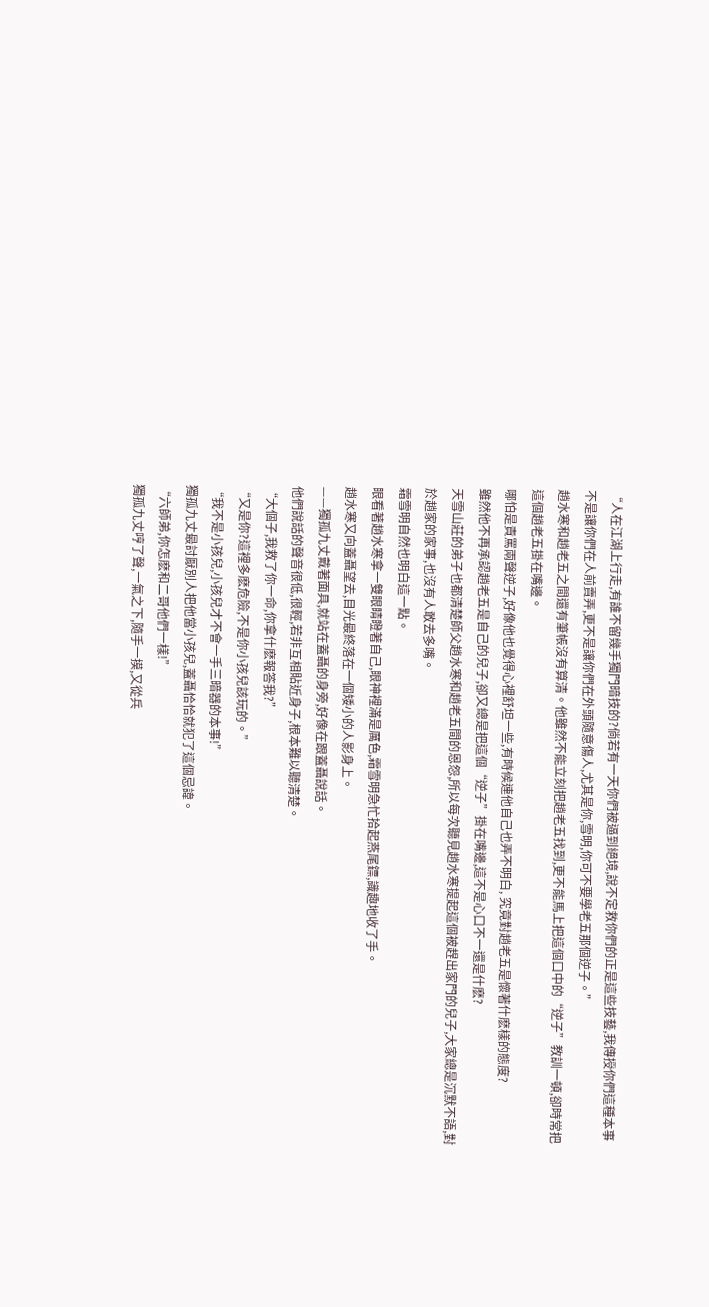“人在江湖上行走,有誰不留幾手獨門暗技的?倘若有一天你們被逼到絕境,說不定救你們的正是這些技藝,我傳授你們這種本事不是讓你們在人前賣弄,更不是讓你們在外頭隨意傷人,尤其是你,雪明,你可不要學老五那個逆子。”
趙水寒和趙老五之間還有筆帳沒有算清。他雖然不能立刻把趙老五找到,更不能馬上把這個口中的“逆子”教訓一頓,卻時常把這個趙老五掛在嘴邊。
哪怕是責罵兩聲逆子,好像他也覺得心裡舒坦一些,有時候連他自己也弄不明白, 究竟對趙老五是懷著什麽樣的態度?
雖然他不再承認趙老五是自己的兒子,卻又總是把這個“逆子”掛在嘴邊,這不是心口不一還是什麽?
天雪山莊的弟子也都清楚師父趙水寒和趙老五間的恩怨,所以每次聽見趙水寒提起這個被趕出家門的兒子,大家總是沉默不語,對於趙家的家事,也沒有人敢去多嘴。
霜雪明自然也明白這一點。
眼看著趙水寒拿一雙眼睛瞪著自己,眼神裡滿是厲色,霜雪明急忙拾起燕尾鏢,識趣地收了手。
趙水寒又向蓋聶望去,目光最終落在一個矮小的人影身上。
——獨孤九丈戴著面具,就站在蓋聶的身旁,好像在跟蓋聶說話。
他們說話的聲音很低,很輕,若非互相貼近身子,根本難以聽清楚。
“大個子,我救了你一命,你拿什麽報答我?”
“又是你?這裡多麽危險,不是你小孩兒該玩的。”
“我不是小孩兒,小孩兒才不會一手三暗器的本事!”
獨孤九丈最討厭別人把他當小孩兒,蓋聶恰恰就犯了這個忌諱。
“六師弟,你怎麽和二哥他們一樣!”
獨孤九丈哼了聲,一氣之下,隨手一摸,又從兵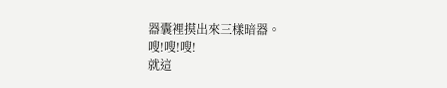器囊裡摸出來三樣暗器。
嗖!嗖!嗖!
就這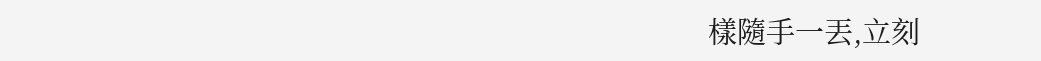樣隨手一丟,立刻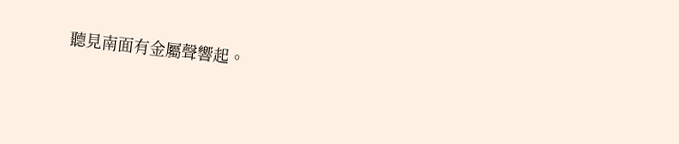聽見南面有金屬聲響起。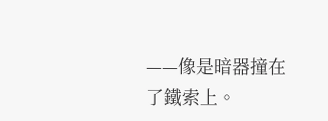——像是暗器撞在了鐵索上。